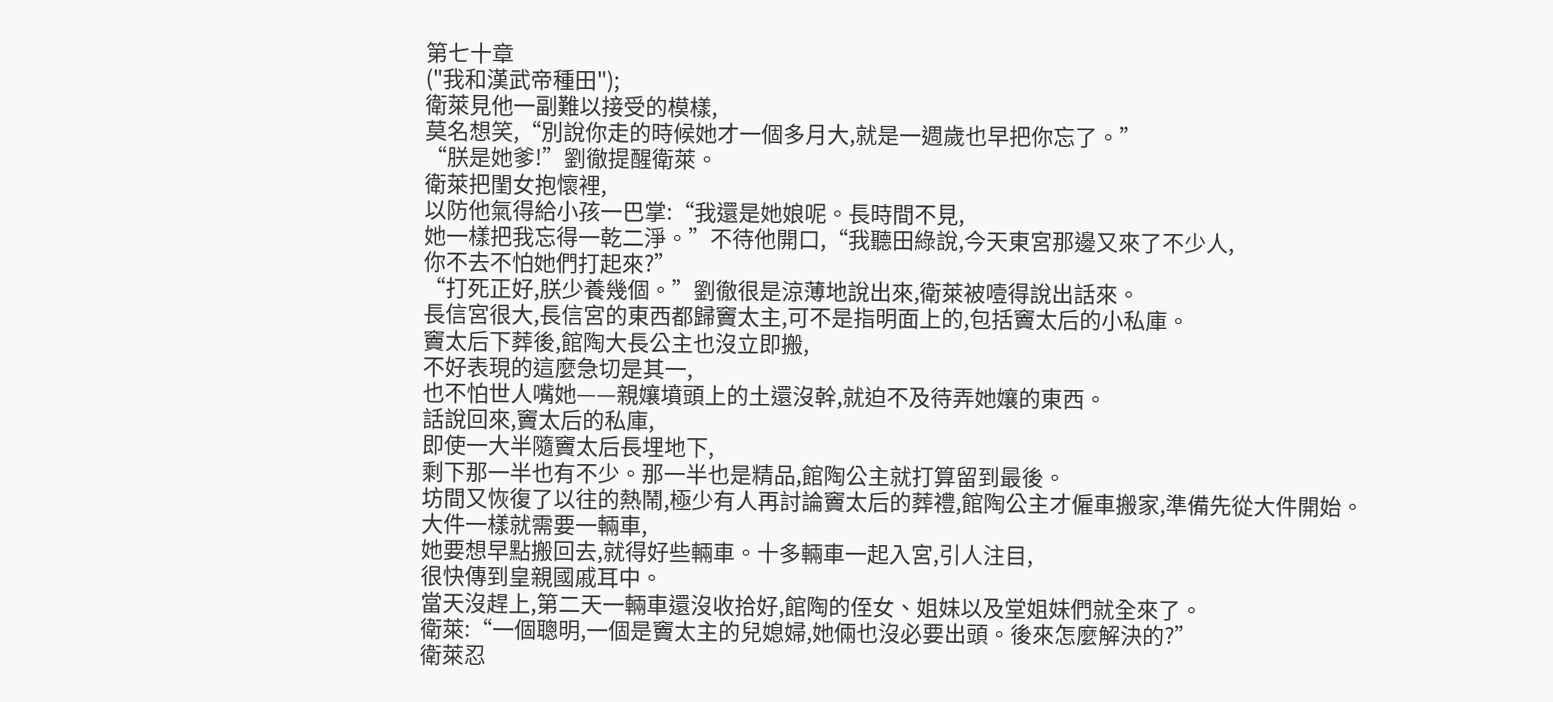第七十章
("我和漢武帝種田");
衛萊見他一副難以接受的模樣,
莫名想笑,“別說你走的時候她才一個多月大,就是一週歲也早把你忘了。”
“朕是她爹!”劉徹提醒衛萊。
衛萊把閨女抱懷裡,
以防他氣得給小孩一巴掌:“我還是她娘呢。長時間不見,
她一樣把我忘得一乾二淨。”不待他開口,“我聽田綠說,今天東宮那邊又來了不少人,
你不去不怕她們打起來?”
“打死正好,朕少養幾個。”劉徹很是涼薄地說出來,衛萊被噎得說出話來。
長信宮很大,長信宮的東西都歸竇太主,可不是指明面上的,包括竇太后的小私庫。
竇太后下葬後,館陶大長公主也沒立即搬,
不好表現的這麼急切是其一,
也不怕世人嘴她——親孃墳頭上的土還沒幹,就迫不及待弄她孃的東西。
話說回來,竇太后的私庫,
即使一大半隨竇太后長埋地下,
剩下那一半也有不少。那一半也是精品,館陶公主就打算留到最後。
坊間又恢復了以往的熱鬧,極少有人再討論竇太后的葬禮,館陶公主才僱車搬家,準備先從大件開始。
大件一樣就需要一輛車,
她要想早點搬回去,就得好些輛車。十多輛車一起入宮,引人注目,
很快傳到皇親國戚耳中。
當天沒趕上,第二天一輛車還沒收拾好,館陶的侄女、姐妹以及堂姐妹們就全來了。
衛萊:“一個聰明,一個是竇太主的兒媳婦,她倆也沒必要出頭。後來怎麼解決的?”
衛萊忍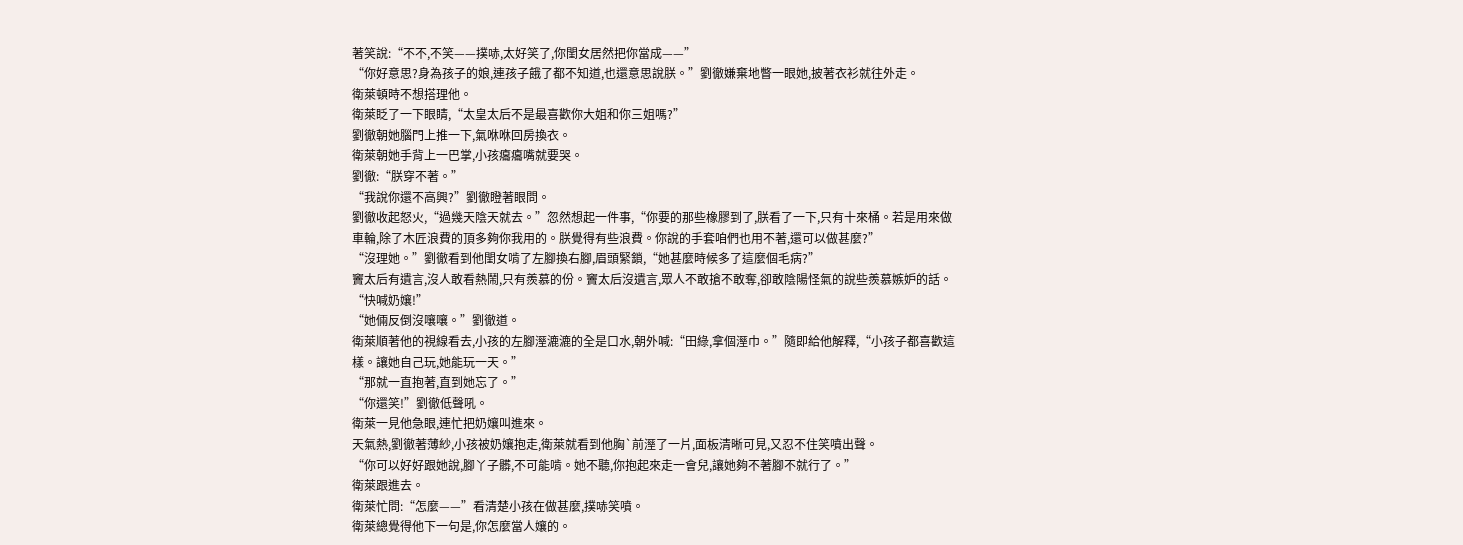著笑說:“不不,不笑——撲哧,太好笑了,你閨女居然把你當成——”
“你好意思?身為孩子的娘,連孩子餓了都不知道,也還意思說朕。”劉徹嫌棄地瞥一眼她,披著衣衫就往外走。
衛萊頓時不想搭理他。
衛萊眨了一下眼睛,“太皇太后不是最喜歡你大姐和你三姐嗎?”
劉徹朝她腦門上推一下,氣咻咻回房換衣。
衛萊朝她手背上一巴掌,小孩癟癟嘴就要哭。
劉徹:“朕穿不著。”
“我說你還不高興?”劉徹瞪著眼問。
劉徹收起怒火,“過幾天陰天就去。”忽然想起一件事,“你要的那些橡膠到了,朕看了一下,只有十來桶。若是用來做車輪,除了木匠浪費的頂多夠你我用的。朕覺得有些浪費。你說的手套咱們也用不著,還可以做甚麼?”
“沒理她。”劉徹看到他閨女啃了左腳換右腳,眉頭緊鎖,“她甚麼時候多了這麼個毛病?”
竇太后有遺言,沒人敢看熱鬧,只有羨慕的份。竇太后沒遺言,眾人不敢搶不敢奪,卻敢陰陽怪氣的說些羨慕嫉妒的話。
“快喊奶孃!”
“她倆反倒沒嚷嚷。”劉徹道。
衛萊順著他的視線看去,小孩的左腳溼漉漉的全是口水,朝外喊:“田綠,拿個溼巾。”隨即給他解釋,“小孩子都喜歡這樣。讓她自己玩,她能玩一天。”
“那就一直抱著,直到她忘了。”
“你還笑!”劉徹低聲吼。
衛萊一見他急眼,連忙把奶孃叫進來。
天氣熱,劉徹著薄紗,小孩被奶孃抱走,衛萊就看到他胸`前溼了一片,面板清晰可見,又忍不住笑噴出聲。
“你可以好好跟她說,腳丫子髒,不可能啃。她不聽,你抱起來走一會兒,讓她夠不著腳不就行了。”
衛萊跟進去。
衛萊忙問:“怎麼——”看清楚小孩在做甚麼,撲哧笑噴。
衛萊總覺得他下一句是,你怎麼當人孃的。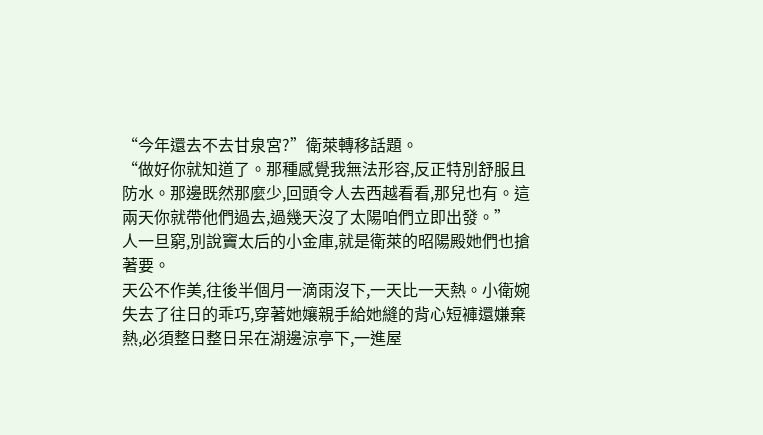“今年還去不去甘泉宮?”衛萊轉移話題。
“做好你就知道了。那種感覺我無法形容,反正特別舒服且防水。那邊既然那麼少,回頭令人去西越看看,那兒也有。這兩天你就帶他們過去,過幾天沒了太陽咱們立即出發。”
人一旦窮,別說竇太后的小金庫,就是衛萊的昭陽殿她們也搶著要。
天公不作美,往後半個月一滴雨沒下,一天比一天熱。小衛婉失去了往日的乖巧,穿著她孃親手給她縫的背心短褲還嫌棄熱,必須整日整日呆在湖邊涼亭下,一進屋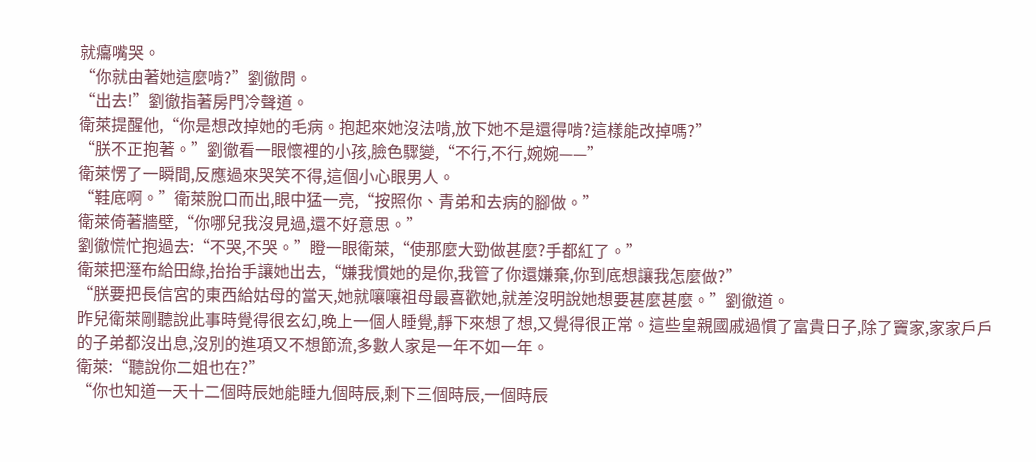就癟嘴哭。
“你就由著她這麼啃?”劉徹問。
“出去!”劉徹指著房門冷聲道。
衛萊提醒他,“你是想改掉她的毛病。抱起來她沒法啃,放下她不是還得啃?這樣能改掉嗎?”
“朕不正抱著。”劉徹看一眼懷裡的小孩,臉色驟變,“不行,不行,婉婉——”
衛萊愣了一瞬間,反應過來哭笑不得,這個小心眼男人。
“鞋底啊。”衛萊脫口而出,眼中猛一亮,“按照你、青弟和去病的腳做。”
衛萊倚著牆壁,“你哪兒我沒見過,還不好意思。”
劉徹慌忙抱過去:“不哭,不哭。”瞪一眼衛萊,“使那麼大勁做甚麼?手都紅了。”
衛萊把溼布給田綠,抬抬手讓她出去,“嫌我慣她的是你,我管了你還嫌棄,你到底想讓我怎麼做?”
“朕要把長信宮的東西給姑母的當天,她就嚷嚷祖母最喜歡她,就差沒明說她想要甚麼甚麼。”劉徹道。
昨兒衛萊剛聽說此事時覺得很玄幻,晚上一個人睡覺,靜下來想了想,又覺得很正常。這些皇親國戚過慣了富貴日子,除了竇家,家家戶戶的子弟都沒出息,沒別的進項又不想節流,多數人家是一年不如一年。
衛萊:“聽說你二姐也在?”
“你也知道一天十二個時辰她能睡九個時辰,剩下三個時辰,一個時辰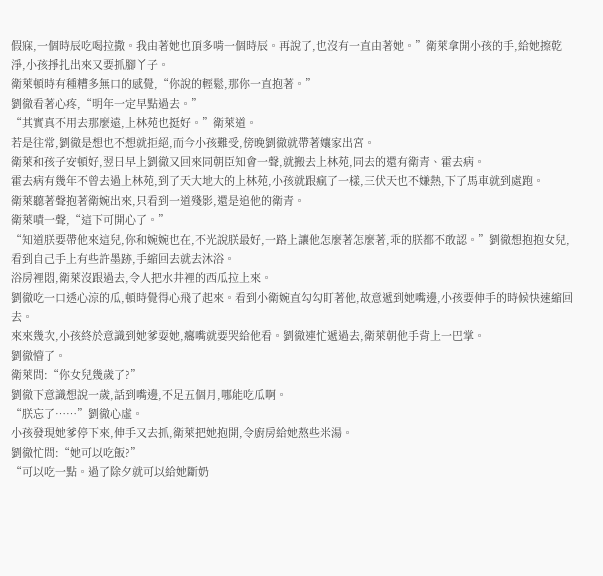假寐,一個時辰吃喝拉撒。我由著她也頂多啃一個時辰。再說了,也沒有一直由著她。”衛萊拿開小孩的手,給她擦乾淨,小孩掙扎出來又要抓腳丫子。
衛萊頓時有種糟多無口的感覺,“你說的輕鬆,那你一直抱著。”
劉徹看著心疼,“明年一定早點過去。”
“其實真不用去那麼遠,上林苑也挺好。”衛萊道。
若是往常,劉徹是想也不想就拒絕,而今小孩難受,傍晚劉徹就帶著孃家出宮。
衛萊和孩子安頓好,翌日早上劉徹又回來同朝臣知會一聲,就搬去上林苑,同去的還有衛青、霍去病。
霍去病有幾年不曾去過上林苑,到了天大地大的上林苑,小孩就跟瘋了一樣,三伏天也不嫌熱,下了馬車就到處跑。
衛萊聽著聲抱著衛婉出來,只看到一道殘影,還是追他的衛青。
衛萊嘖一聲,“這下可開心了。”
“知道朕要帶他來這兒,你和婉婉也在,不光說朕最好,一路上讓他怎麼著怎麼著,乖的朕都不敢認。”劉徹想抱抱女兒,看到自己手上有些許墨跡,手縮回去就去沐浴。
浴房裡悶,衛萊沒跟過去,令人把水井裡的西瓜拉上來。
劉徹吃一口透心涼的瓜,頓時覺得心飛了起來。看到小衛婉直勾勾盯著他,故意遞到她嘴邊,小孩要伸手的時候快速縮回去。
來來幾次,小孩終於意識到她爹耍她,癟嘴就要哭給他看。劉徹連忙遞過去,衛萊朝他手背上一巴掌。
劉徹懵了。
衛萊問:“你女兒幾歲了?”
劉徹下意識想說一歲,話到嘴邊,不足五個月,哪能吃瓜啊。
“朕忘了……”劉徹心虛。
小孩發現她爹停下來,伸手又去抓,衛萊把她抱開,令廚房給她熬些米湯。
劉徹忙問:“她可以吃飯?”
“可以吃一點。過了除夕就可以給她斷奶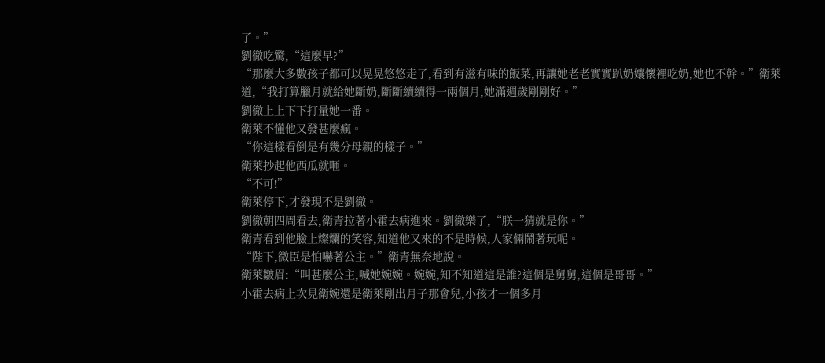了。”
劉徹吃驚,“這麼早?”
“那麼大多數孩子都可以晃晃悠悠走了,看到有滋有味的飯菜,再讓她老老實實趴奶孃懷裡吃奶,她也不幹。”衛萊道,“我打算臘月就給她斷奶,斷斷續續得一兩個月,她滿週歲剛剛好。”
劉徹上上下下打量她一番。
衛萊不懂他又發甚麼瘋。
“你這樣看倒是有幾分母親的樣子。”
衛萊抄起他西瓜就咂。
“不可!”
衛萊停下,才發現不是劉徹。
劉徹朝四周看去,衛青拉著小霍去病進來。劉徹樂了,“朕一猜就是你。”
衛青看到他臉上燦爛的笑容,知道他又來的不是時候,人家倆鬧著玩呢。
“陛下,微臣是怕嚇著公主。”衛青無奈地說。
衛萊皺眉:“叫甚麼公主,喊她婉婉。婉婉,知不知道這是誰?這個是舅舅,這個是哥哥。”
小霍去病上次見衛婉還是衛萊剛出月子那會兒,小孩才一個多月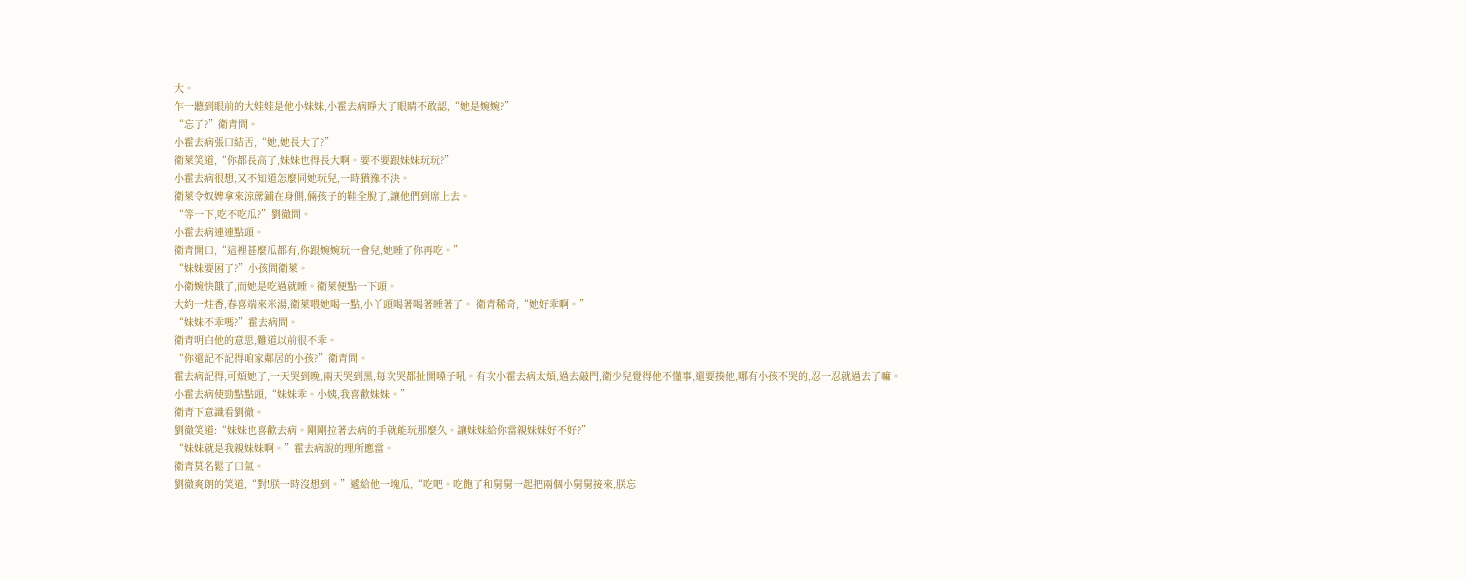大。
乍一聽到眼前的大娃娃是他小妹妹,小霍去病睜大了眼睛不敢認,“她是婉婉?”
“忘了?”衛青問。
小霍去病張口結舌,“她,她長大了?”
衛萊笑道,“你都長高了,妹妹也得長大啊。要不要跟妹妹玩玩?”
小霍去病很想,又不知道怎麼同她玩兒,一時猶豫不決。
衛萊令奴婢拿來涼蓆鋪在身側,倆孩子的鞋全脫了,讓他們到席上去。
“等一下,吃不吃瓜?”劉徹問。
小霍去病連連點頭。
衛青開口,“這裡甚麼瓜都有,你跟婉婉玩一會兒,她睡了你再吃。”
“妹妹要困了?”小孩問衛萊。
小衛婉快餓了,而她是吃過就睡。衛萊便點一下頭。
大約一炷香,春喜端來米湯,衛萊喂她喝一點,小丫頭喝著喝著睡著了。 衛青稀奇,“她好乖啊。”
“妹妹不乖嗎?”霍去病問。
衛青明白他的意思,難道以前很不乖。
“你還記不記得咱家鄰居的小孩?”衛青問。
霍去病記得,可煩她了,一天哭到晚,兩天哭到黑,每次哭都扯開嗓子吼。有次小霍去病太煩,過去敲門,衛少兒覺得他不懂事,還要揍他,哪有小孩不哭的,忍一忍就過去了嘛。
小霍去病使勁點點頭,“妹妹乖。小姨,我喜歡妹妹。”
衛青下意識看劉徹。
劉徹笑道:“妹妹也喜歡去病。剛剛拉著去病的手就能玩那麼久。讓妹妹給你當親妹妹好不好?”
“妹妹就是我親妹妹啊。”霍去病說的理所應當。
衛青莫名鬆了口氣。
劉徹爽朗的笑道,“對!朕一時沒想到。”遞給他一塊瓜,“吃吧。吃飽了和舅舅一起把兩個小舅舅接來,朕忘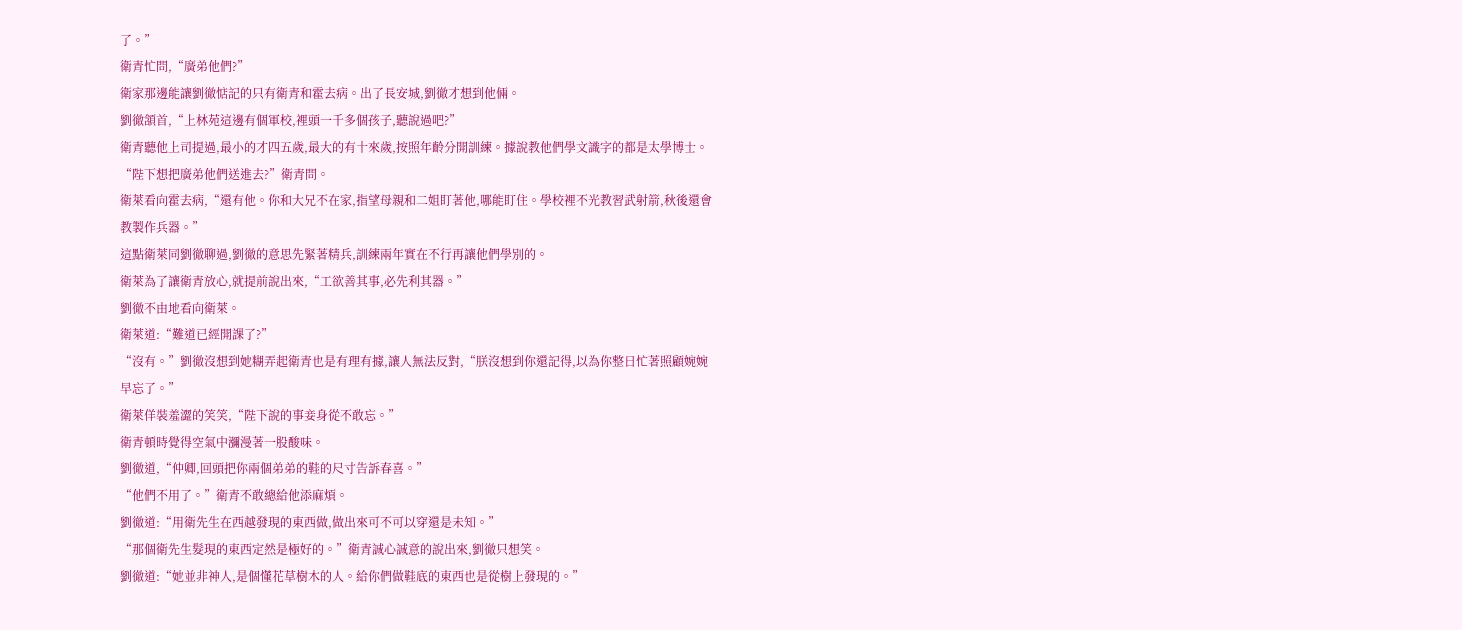了。”
衛青忙問,“廣弟他們?”
衛家那邊能讓劉徹惦記的只有衛青和霍去病。出了長安城,劉徹才想到他倆。
劉徹頷首,“上林苑這邊有個軍校,裡頭一千多個孩子,聽說過吧?”
衛青聽他上司提過,最小的才四五歲,最大的有十來歲,按照年齡分開訓練。據說教他們學文識字的都是太學博士。
“陛下想把廣弟他們送進去?”衛青問。
衛萊看向霍去病,“還有他。你和大兄不在家,指望母親和二姐盯著他,哪能盯住。學校裡不光教習武射箭,秋後還會教製作兵器。”
這點衛萊同劉徹聊過,劉徹的意思先緊著精兵,訓練兩年實在不行再讓他們學別的。
衛萊為了讓衛青放心,就提前說出來,“工欲善其事,必先利其器。”
劉徹不由地看向衛萊。
衛萊道:“難道已經開課了?”
“沒有。”劉徹沒想到她糊弄起衛青也是有理有據,讓人無法反對,“朕沒想到你還記得,以為你整日忙著照顧婉婉早忘了。”
衛萊佯裝羞澀的笑笑,“陛下說的事妾身從不敢忘。”
衛青頓時覺得空氣中瀰漫著一股酸味。
劉徹道,“仲卿,回頭把你兩個弟弟的鞋的尺寸告訴春喜。”
“他們不用了。”衛青不敢總給他添麻煩。
劉徹道:“用衛先生在西越發現的東西做,做出來可不可以穿還是未知。”
“那個衛先生髮現的東西定然是極好的。”衛青誠心誠意的說出來,劉徹只想笑。
劉徹道:“她並非神人,是個懂花草樹木的人。給你們做鞋底的東西也是從樹上發現的。”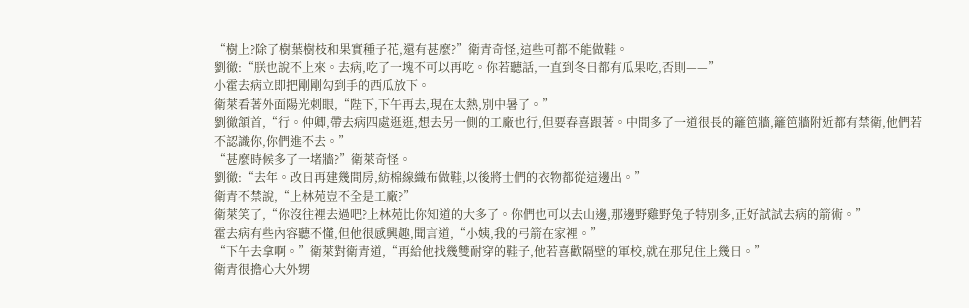“樹上?除了樹葉樹枝和果實種子花,還有甚麼?”衛青奇怪,這些可都不能做鞋。
劉徹:“朕也說不上來。去病,吃了一塊不可以再吃。你若聽話,一直到冬日都有瓜果吃,否則——”
小霍去病立即把剛剛勾到手的西瓜放下。
衛萊看著外面陽光刺眼,“陛下,下午再去,現在太熱,別中暑了。”
劉徹頷首,“行。仲卿,帶去病四處逛逛,想去另一側的工廠也行,但要春喜跟著。中間多了一道很長的籬笆牆,籬笆牆附近都有禁衛,他們若不認識你,你們進不去。”
“甚麼時候多了一堵牆?”衛萊奇怪。
劉徹:“去年。改日再建幾間房,紡棉線織布做鞋,以後將士們的衣物都從這邊出。”
衛青不禁說,“上林苑豈不全是工廠?”
衛萊笑了,“你沒往裡去過吧?上林苑比你知道的大多了。你們也可以去山邊,那邊野雞野兔子特別多,正好試試去病的箭術。”
霍去病有些內容聽不懂,但他很感興趣,聞言道,“小姨,我的弓箭在家裡。”
“下午去拿啊。”衛萊對衛青道,“再給他找幾雙耐穿的鞋子,他若喜歡隔壁的軍校,就在那兒住上幾日。”
衛青很擔心大外甥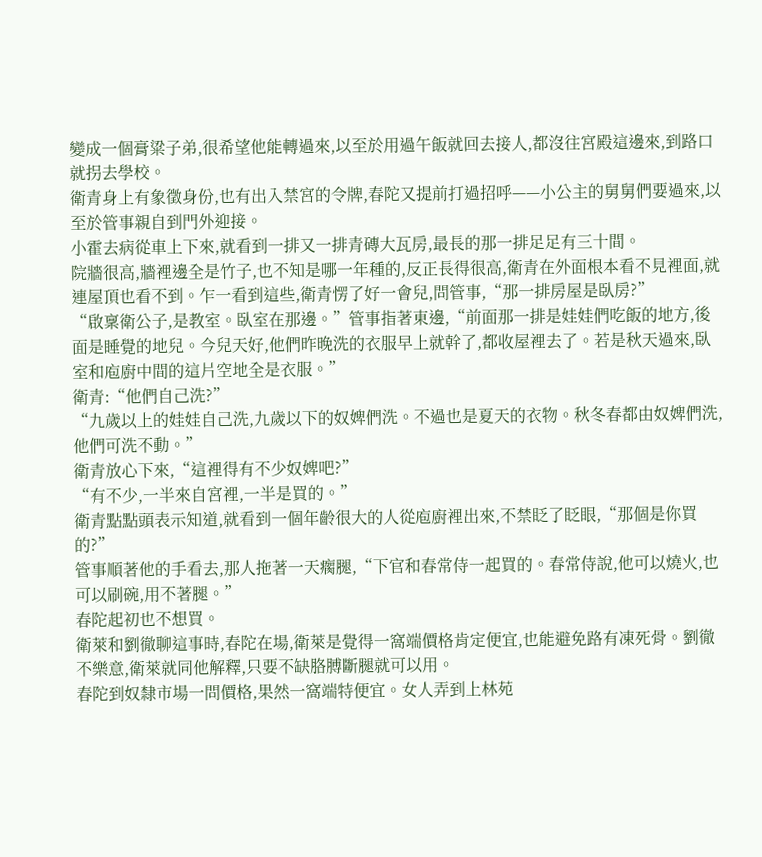變成一個膏粱子弟,很希望他能轉過來,以至於用過午飯就回去接人,都沒往宮殿這邊來,到路口就拐去學校。
衛青身上有象徵身份,也有出入禁宮的令牌,春陀又提前打過招呼——小公主的舅舅們要過來,以至於管事親自到門外迎接。
小霍去病從車上下來,就看到一排又一排青磚大瓦房,最長的那一排足足有三十間。
院牆很高,牆裡邊全是竹子,也不知是哪一年種的,反正長得很高,衛青在外面根本看不見裡面,就連屋頂也看不到。乍一看到這些,衛青愣了好一會兒,問管事,“那一排房屋是臥房?”
“啟稟衛公子,是教室。臥室在那邊。”管事指著東邊,“前面那一排是娃娃們吃飯的地方,後面是睡覺的地兒。今兒天好,他們昨晚洗的衣服早上就幹了,都收屋裡去了。若是秋天過來,臥室和庖廚中間的這片空地全是衣服。”
衛青:“他們自己洗?”
“九歲以上的娃娃自己洗,九歲以下的奴婢們洗。不過也是夏天的衣物。秋冬春都由奴婢們洗,他們可洗不動。”
衛青放心下來,“這裡得有不少奴婢吧?”
“有不少,一半來自宮裡,一半是買的。”
衛青點點頭表示知道,就看到一個年齡很大的人從庖廚裡出來,不禁眨了眨眼,“那個是你買的?”
管事順著他的手看去,那人拖著一天瘸腿,“下官和春常侍一起買的。春常侍說,他可以燒火,也可以刷碗,用不著腿。”
春陀起初也不想買。
衛萊和劉徹聊這事時,春陀在場,衛萊是覺得一窩端價格肯定便宜,也能避免路有凍死骨。劉徹不樂意,衛萊就同他解釋,只要不缺胳膊斷腿就可以用。
春陀到奴隸市場一問價格,果然一窩端特便宜。女人弄到上林苑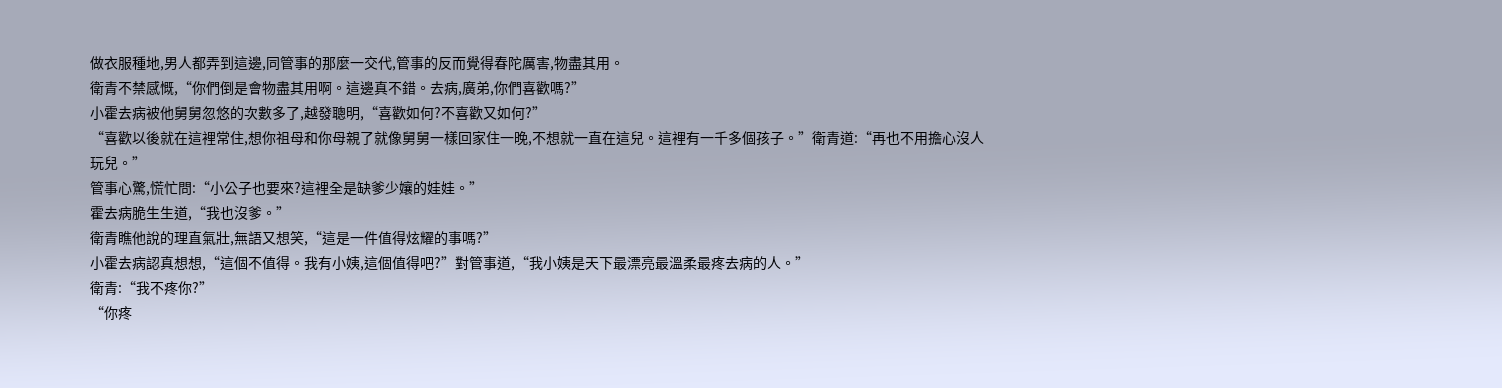做衣服種地,男人都弄到這邊,同管事的那麼一交代,管事的反而覺得春陀厲害,物盡其用。
衛青不禁感慨,“你們倒是會物盡其用啊。這邊真不錯。去病,廣弟,你們喜歡嗎?”
小霍去病被他舅舅忽悠的次數多了,越發聰明,“喜歡如何?不喜歡又如何?”
“喜歡以後就在這裡常住,想你祖母和你母親了就像舅舅一樣回家住一晚,不想就一直在這兒。這裡有一千多個孩子。”衛青道:“再也不用擔心沒人玩兒。”
管事心驚,慌忙問:“小公子也要來?這裡全是缺爹少孃的娃娃。”
霍去病脆生生道,“我也沒爹。”
衛青瞧他說的理直氣壯,無語又想笑,“這是一件值得炫耀的事嗎?”
小霍去病認真想想,“這個不值得。我有小姨,這個值得吧?”對管事道,“我小姨是天下最漂亮最溫柔最疼去病的人。”
衛青:“我不疼你?”
“你疼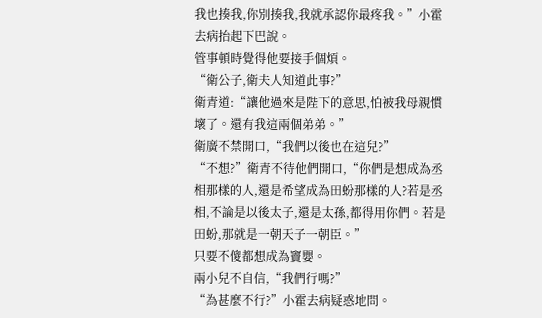我也揍我,你別揍我,我就承認你最疼我。”小霍去病抬起下巴說。
管事頓時覺得他要接手個煩。
“衛公子,衛夫人知道此事?”
衛青道:“讓他過來是陛下的意思,怕被我母親慣壞了。還有我這兩個弟弟。”
衛廣不禁開口,“我們以後也在這兒?”
“不想?”衛青不待他們開口,“你們是想成為丞相那樣的人,還是希望成為田蚡那樣的人?若是丞相,不論是以後太子,還是太孫,都得用你們。若是田蚡,那就是一朝天子一朝臣。”
只要不傻都想成為竇嬰。
兩小兒不自信,“我們行嗎?”
“為甚麼不行?”小霍去病疑惑地問。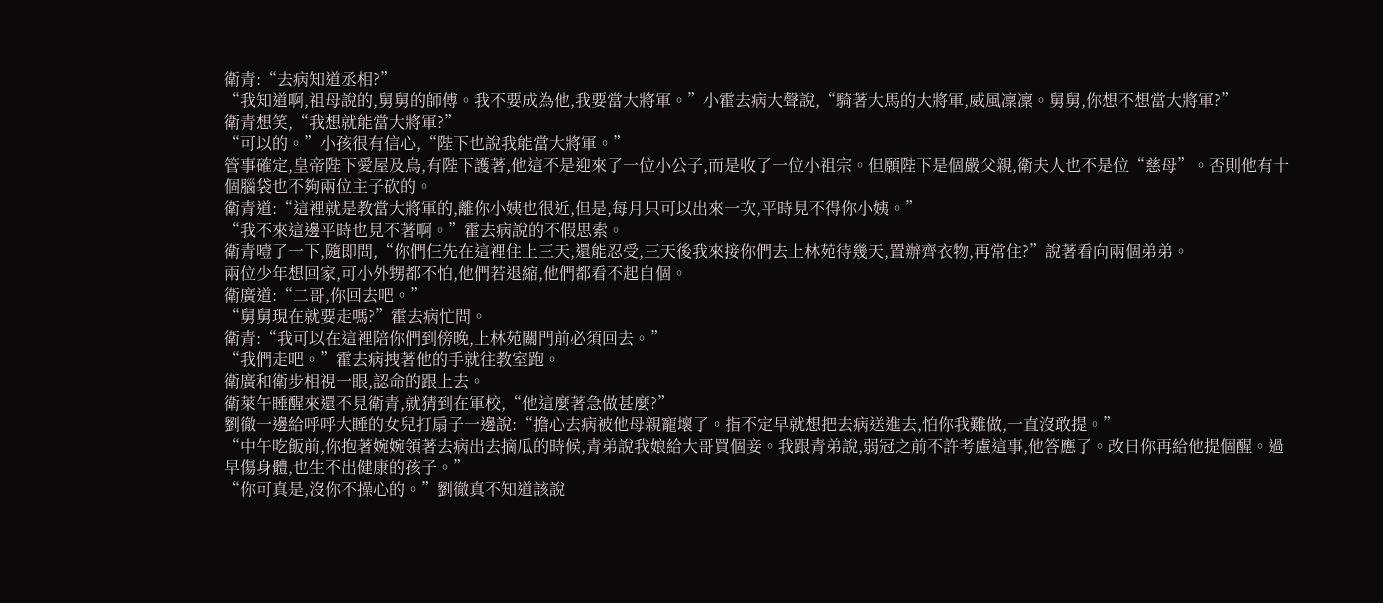衛青:“去病知道丞相?”
“我知道啊,祖母說的,舅舅的師傅。我不要成為他,我要當大將軍。”小霍去病大聲說,“騎著大馬的大將軍,威風凜凜。舅舅,你想不想當大將軍?”
衛青想笑,“我想就能當大將軍?”
“可以的。”小孩很有信心,“陛下也說我能當大將軍。”
管事確定,皇帝陛下愛屋及烏,有陛下護著,他這不是迎來了一位小公子,而是收了一位小祖宗。但願陛下是個嚴父親,衛夫人也不是位“慈母”。否則他有十個腦袋也不夠兩位主子砍的。
衛青道:“這裡就是教當大將軍的,離你小姨也很近,但是,每月只可以出來一次,平時見不得你小姨。”
“我不來這邊平時也見不著啊。”霍去病說的不假思索。
衛青噎了一下,隨即問,“你們仨先在這裡住上三天,還能忍受,三天後我來接你們去上林苑待幾天,置辦齊衣物,再常住?”說著看向兩個弟弟。
兩位少年想回家,可小外甥都不怕,他們若退縮,他們都看不起自個。
衛廣道:“二哥,你回去吧。”
“舅舅現在就要走嗎?”霍去病忙問。
衛青:“我可以在這裡陪你們到傍晚,上林苑關門前必須回去。”
“我們走吧。”霍去病拽著他的手就往教室跑。
衛廣和衛步相視一眼,認命的跟上去。
衛萊午睡醒來還不見衛青,就猜到在軍校,“他這麼著急做甚麼?”
劉徹一邊給呼呼大睡的女兒打扇子一邊說:“擔心去病被他母親寵壞了。指不定早就想把去病送進去,怕你我難做,一直沒敢提。”
“中午吃飯前,你抱著婉婉領著去病出去摘瓜的時候,青弟說我娘給大哥買個妾。我跟青弟說,弱冠之前不許考慮這事,他答應了。改日你再給他提個醒。過早傷身體,也生不出健康的孩子。”
“你可真是,沒你不操心的。”劉徹真不知道該說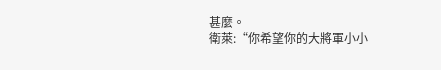甚麼。
衛萊:“你希望你的大將軍小小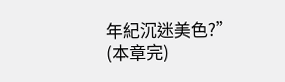年紀沉迷美色?”
(本章完)